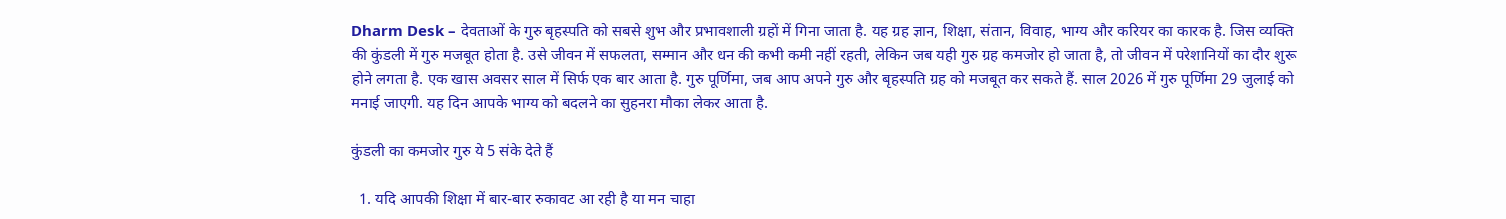Dharm Desk – देवताओं के गुरु बृहस्पति को सबसे शुभ और प्रभावशाली ग्रहों में गिना जाता है. यह ग्रह ज्ञान, शिक्षा, संतान, विवाह, भाग्य और करियर का कारक है. जिस व्यक्ति की कुंडली में गुरु मजबूत होता है. उसे जीवन में सफलता, सम्मान और धन की कभी कमी नहीं रहती, लेकिन जब यही गुरु ग्रह कमजोर हो जाता है, तो जीवन में परेशानियों का दौर शुरू होने लगता है. एक खास अवसर साल में सिर्फ एक बार आता है. गुरु पूर्णिमा, जब आप अपने गुरु और बृहस्पति ग्रह को मजबूत कर सकते हैं. साल 2026 में गुरु पूर्णिमा 29 जुलाई को मनाई जाएगी. यह दिन आपके भाग्य को बदलने का सुहनरा मौका लेकर आता है.

कुंडली का कमजोर गुरु ये 5 संके देते हैं

  1. यदि आपकी शिक्षा में बार-बार रुकावट आ रही है या मन चाहा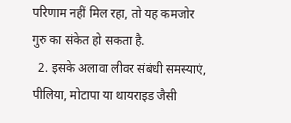परिणाम नहीं मिल रहा, तो यह कमजोर गुरु का संकेत हो सकता है.
  2. इसके अलावा लीवर संबंधी समस्याएं, पीलिया, मोटापा या थायराइड जैसी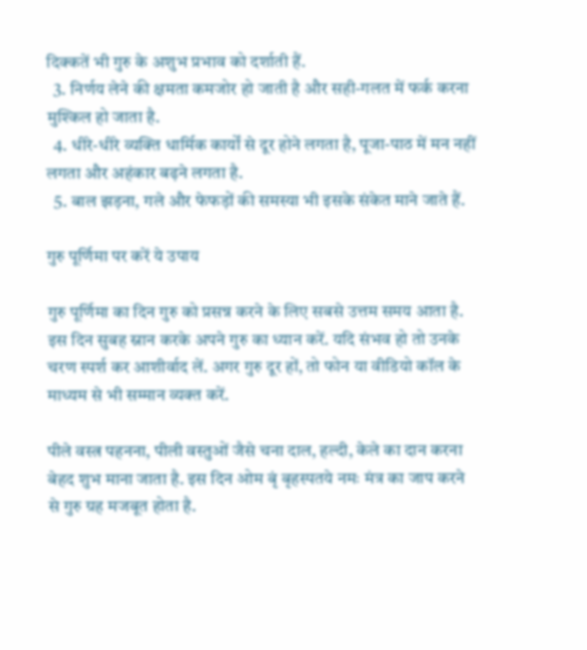दिक्कतें भी गुरु के अशुभ प्रभाव को दर्शाती हैं.
  3. निर्णय लेने की क्षमता कमजोर हो जाती है और सही-गलत में फर्क करना मुश्किल हो जाता है.
  4. धीरे-धीरे व्यक्ति धार्मिक कार्यों से दूर होने लगता है, पूजा-पाठ में मन नहीं लगता और अहंकार बढ़ने लगता है.
  5. बाल झड़ना, गले और फेफड़ों की समस्या भी इसके संकेत माने जाते हैं.

गुरु पूर्णिमा पर करें ये उपाय

गुरु पूर्णिमा का दिन गुरु को प्रसन्न करने के लिए सबसे उत्तम समय आता है. इस दिन सुबह स्नान करके अपने गुरु का ध्यान करें. यदि संभव हो तो उनके चरण स्पर्श कर आशीर्वाद लें. अगर गुरु दूर हों, तो फोन या वीडियो कॉल के माध्यम से भी सम्मान व्यक्त करें.

पीले वस्त्र पहनना, पीली वस्तुओं जैसे चना दाल, हल्दी, केले का दान करना बेहद शुभ माना जाता है. इस दिन ओम बृं बृहस्पतये नमः मंत्र का जाप करने से गुरु ग्रह मजबूत होता है.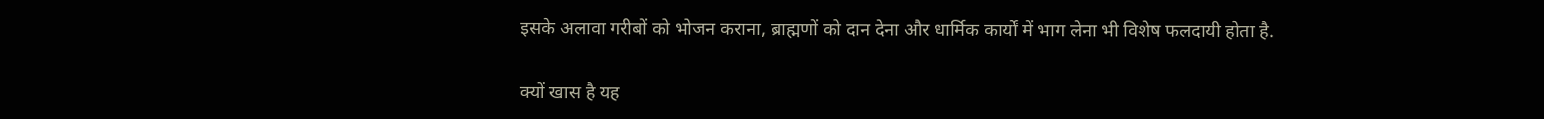इसके अलावा गरीबों को भोजन कराना, ब्राह्मणों को दान देना और धार्मिक कार्यों में भाग लेना भी विशेष फलदायी होता है.

क्यों खास है यह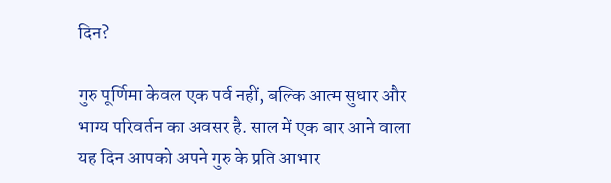दिन?

गुरु पूर्णिमा केवल एक पर्व नहीं, बल्कि आत्म सुधार और भाग्य परिवर्तन का अवसर है. साल में एक बार आने वाला यह दिन आपको अपने गुरु के प्रति आभार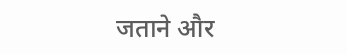जताने और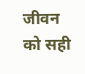जीवन को सही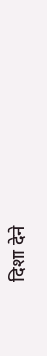दिशा देने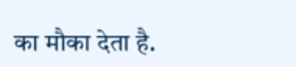का मौका देता है.